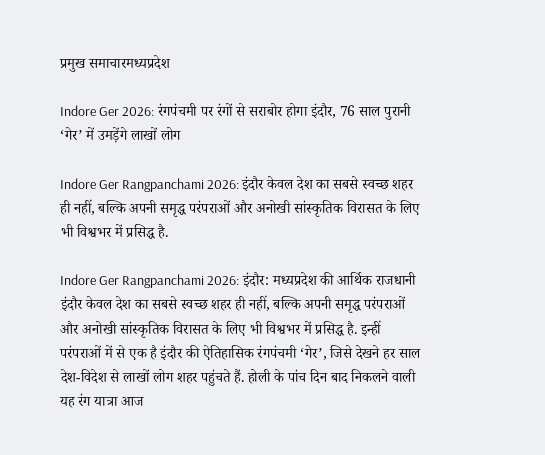प्रमुख समाचारमध्‍यप्रदेश

Indore Ger 2026: रंगपंचमी पर रंगों से सराबोर होगा इंदौर, 76 साल पुरानी ‘गेर’ में उमड़ेंगे लाखों लोग

Indore Ger Rangpanchami 2026: इंदौर केवल देश का सबसे स्वच्छ शहर ही नहीं, बल्कि अपनी समृद्ध परंपराओं और अनोखी सांस्कृतिक विरासत के लिए भी विश्वभर में प्रसिद्ध है.

Indore Ger Rangpanchami 2026: इंदौर: मध्यप्रदेश की आर्थिक राजधानी इंदौर केवल देश का सबसे स्वच्छ शहर ही नहीं, बल्कि अपनी समृद्ध परंपराओं और अनोखी सांस्कृतिक विरासत के लिए भी विश्वभर में प्रसिद्ध है. इन्हीं परंपराओं में से एक है इंदौर की ऐतिहासिक रंगपंचमी ‘गेर’, जिसे देखने हर साल देश-विदेश से लाखों लोग शहर पहुंचते हैं. होली के पांच दिन बाद निकलने वाली यह रंग यात्रा आज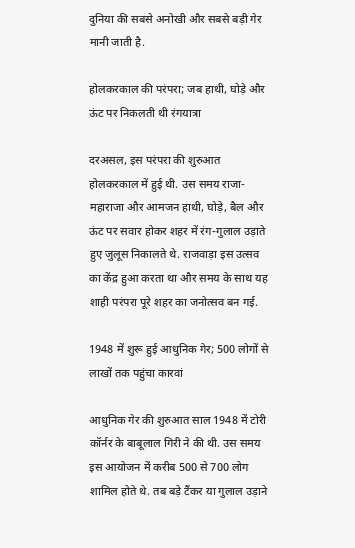दुनिया की सबसे अनोखी और सबसे बड़ी गेर मानी जाती है.

होलकरकाल की परंपरा; जब हाथी, घोड़े और ऊंट पर निकलती थी रंगयात्रा

दरअसल, इस परंपरा की शुरुआत होलकरकाल में हुई थी. उस समय राजा-महाराजा और आमजन हाथी, घोड़े, बैल और ऊंट पर सवार होकर शहर में रंग-गुलाल उड़ाते हुए जुलूस निकालते थे. राजवाड़ा इस उत्सव का केंद्र हुआ करता था और समय के साथ यह शाही परंपरा पूरे शहर का जनोत्सव बन गई.

1948 में शुरू हुई आधुनिक गेर; 500 लोगों से लाखों तक पहुंचा कारवां

आधुनिक गेर की शुरुआत साल 1948 में टोरी कॉर्नर के बाबूलाल गिरी ने की थी. उस समय इस आयोजन में करीब 500 से 700 लोग शामिल होते थे. तब बड़े टैंकर या गुलाल उड़ाने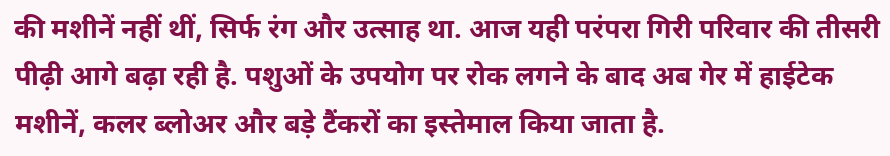की मशीनें नहीं थीं, सिर्फ रंग और उत्साह था. आज यही परंपरा गिरी परिवार की तीसरी पीढ़ी आगे बढ़ा रही है. पशुओं के उपयोग पर रोक लगने के बाद अब गेर में हाईटेक मशीनें, कलर ब्लोअर और बड़े टैंकरों का इस्तेमाल किया जाता है.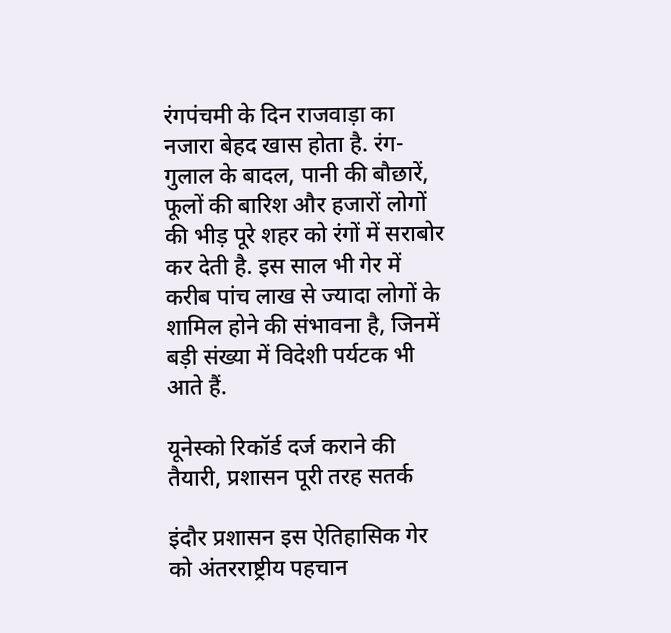रंगपंचमी के दिन राजवाड़ा का नजारा बेहद खास होता है. रंग-गुलाल के बादल, पानी की बौछारें, फूलों की बारिश और हजारों लोगों की भीड़ पूरे शहर को रंगों में सराबोर कर देती है. इस साल भी गेर में करीब पांच लाख से ज्यादा लोगों के शामिल होने की संभावना है, जिनमें बड़ी संख्या में विदेशी पर्यटक भी आते हैं.

यूनेस्को रिकॉर्ड दर्ज कराने की तैयारी, प्रशासन पूरी तरह सतर्क

इंदौर प्रशासन इस ऐतिहासिक गेर को अंतरराष्ट्रीय पहचान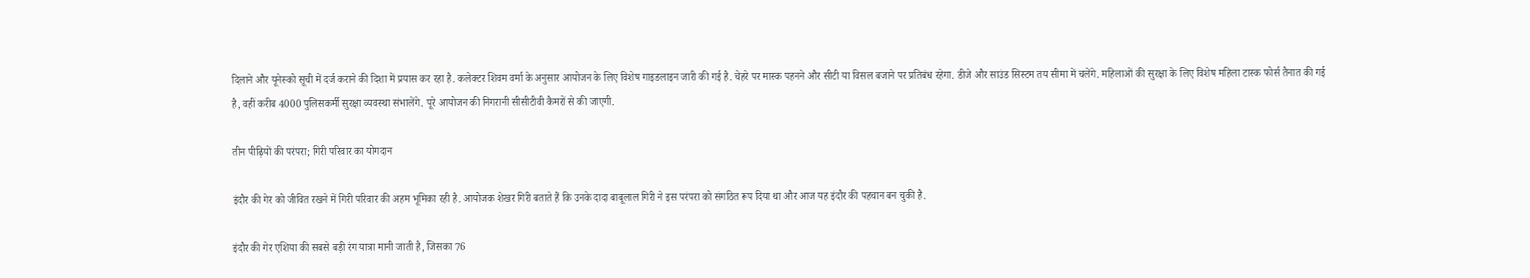दिलाने और यूनेस्को सूची में दर्ज कराने की दिशा में प्रयास कर रहा है. कलेक्टर शिवम वर्मा के अनुसार आयोजन के लिए विशेष गाइडलाइन जारी की गई है. चेहरे पर मास्क पहनने और सीटी या विसल बजाने पर प्रतिबंध रहेगा. डीजे और साउंड सिस्टम तय सीमा में चलेंगे. महिलाओं की सुरक्षा के लिए विशेष महिला टास्क फोर्स तैनात की गई है, वहीं करीब 4000 पुलिसकर्मी सुरक्षा व्यवस्था संभालेंगे. पूरे आयोजन की निगरानी सीसीटीवी कैमरों से की जाएगी.

तीन पीढ़ियों की परंपरा; गिरी परिवार का योगदान

इंदौर की गेर को जीवित रखने में गिरी परिवार की अहम भूमिका रही है. आयोजक शेखर गिरी बताते हैं कि उनके दादा बाबूलाल गिरी ने इस परंपरा को संगठित रूप दिया था और आज यह इंदौर की पहचान बन चुकी है.

इंदौर की गेर एशिया की सबसे बड़ी रंग यात्रा मानी जाती है, जिसका 76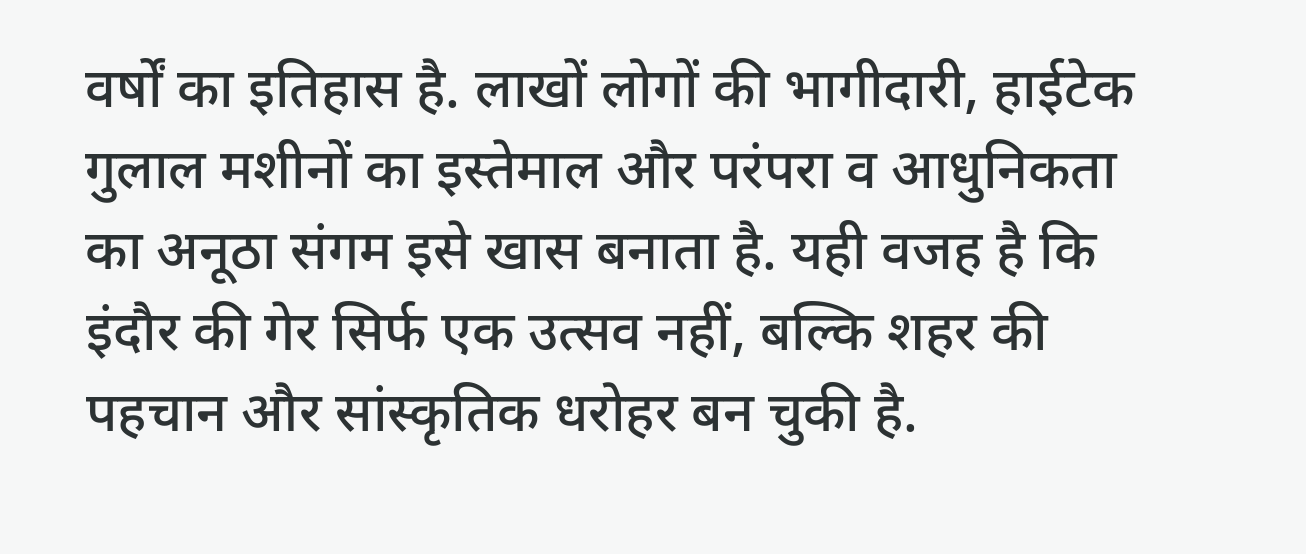वर्षों का इतिहास है. लाखों लोगों की भागीदारी, हाईटेक गुलाल मशीनों का इस्तेमाल और परंपरा व आधुनिकता का अनूठा संगम इसे खास बनाता है. यही वजह है कि इंदौर की गेर सिर्फ एक उत्सव नहीं, बल्कि शहर की पहचान और सांस्कृतिक धरोहर बन चुकी है.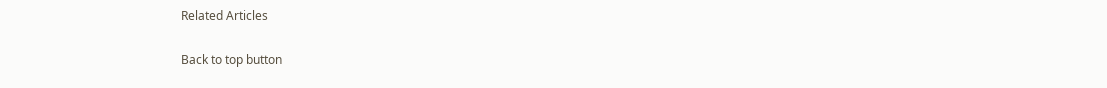Related Articles

Back to top button